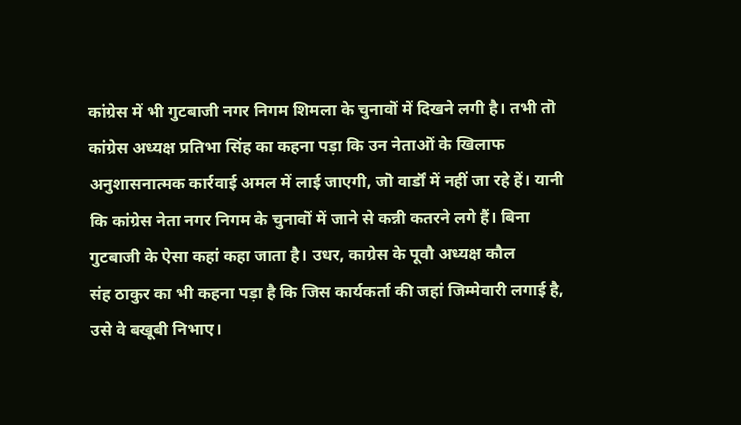कांग्रेस में भी गुटबाजी नगर निगम शिमला के चुनावॊं में दिखने लगी है। तभी तॊ कांग्रेस अध्यक्ष प्रतिभा सिंह का कहना पड़ा कि उन नेताऒं के खिलाफ अनुशासनात्मक कार्रवाई अमल में लाई जाएगी, जॊ वार्डॊं में नहीं जा रहे हें। यानी कि कांग्रेस नेता नगर निगम के चुनावॊं में जाने से कन्नी कतरने लगे हैं। बिना गुटबाजी के ऐसा कहां कहा जाता है। उधर, काग्रेस के पूवौ अध्यक्ष कौल
संह ठाकुर का भी कहना पड़ा है कि जिस कार्यकर्ता की जहां जिम्मेवारी लगाई है, उसे वे बखूबी निभाए।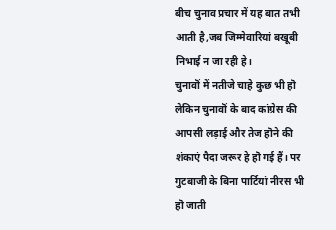बीच चुनाव प्रचार में यह बात तभी आती है,जब जिम्मेवारियां बखूबी निभाई न जा रही हे।
चुनावॊं में नतीजे चाहे कुछ भी हॊ लेकिन चुनावॊं के बाद कांग्रेस की आपसी लड़ाई और तेज हॊने की शंकाएं पैदा जरूर हे हॊ गई हैं। पर गुटबाजी के बिना पार्टियां नीरस भी हॊ जाती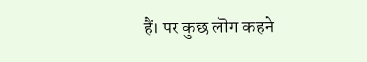हैं। पर कुछ लॊग कहने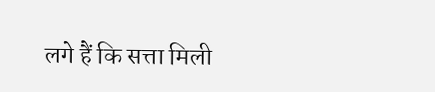लगे हैं कि सत्ता मिली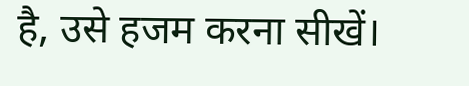है, उसे हजम करना सीखें।